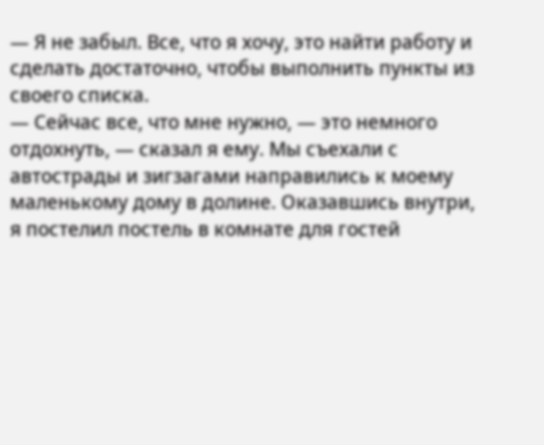— Я не забыл. Все, что я хочу, это найти работу и сделать достаточно, чтобы выполнить пункты из своего списка.
— Сейчас все, что мне нужно, — это немного отдохнуть, — сказал я ему. Мы съехали с автострады и зигзагами направились к моему маленькому дому в долине. Оказавшись внутри, я постелил постель в комнате для гостей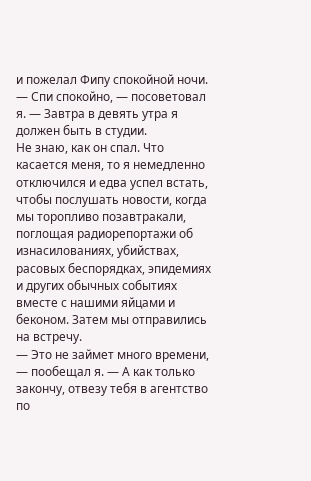и пожелал Фипу спокойной ночи.
— Спи спокойно, — посоветовал я. — Завтра в девять утра я должен быть в студии.
Не знаю, как он спал. Что касается меня, то я немедленно отключился и едва успел встать, чтобы послушать новости, когда мы торопливо позавтракали, поглощая радиорепортажи об изнасилованиях, убийствах, расовых беспорядках, эпидемиях и других обычных событиях вместе с нашими яйцами и беконом. Затем мы отправились на встречу.
— Это не займет много времени, — пообещал я. — А как только закончу, отвезу тебя в агентство по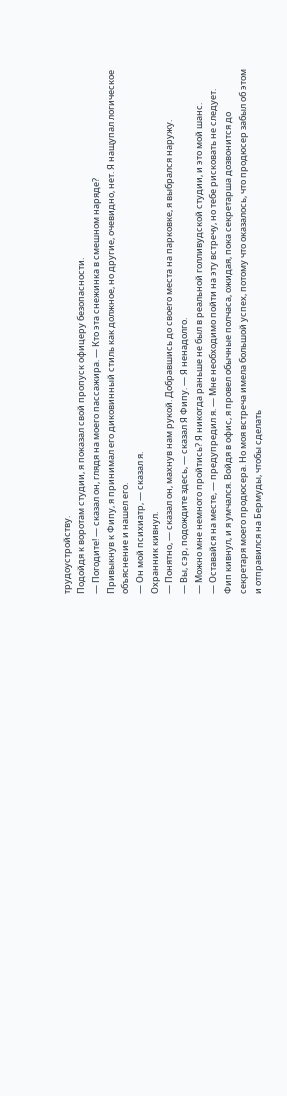трудоустройству.
Подойдя к воротам студии, я показал свой пропуск офицеру безопасности.
— Погодите! — сказал он, глядя на моего пассажира. — Кто эта снежинка в смешном наряде?
Привыкнув к Фипу, я принимал его диковинный стиль как должное, но другие, очевидно, нет. Я нащупал логическое объяснение и нашел его.
— Он мой психиатр, — сказал я.
Охранник кивнул.
— Понятно, — сказал он, махнув нам рукой. Добравшись до своего места на парковке, я выбрался наружу.
— Вы, сэр, подождите здесь, — сказал Я Фипу. — Я ненадолго.
— Можно мне немного пройтись? Я никогда раньше не был в реальной голливудской студии, и это мой шанс.
— Оставайся на месте, — предупредил я. — Мне необходимо пойти на эту встречу, но тебе рисковать не следует.
Фип кивнул, и я умчался. Войдя в офис, я провел обычные полчаса, ожидая, пока секретарша дозвонится до секретаря моего продюсера. Но моя встреча имела большой успех, потому что оказалось, что продюсер забыл об этом и отправился на Бермуды, чтобы сделать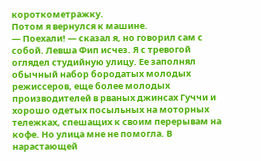короткометражку.
Потом я вернулся к машине.
— Поехали! — сказал я, но говорил сам с собой. Левша Фип исчез. Я с тревогой оглядел студийную улицу. Ее заполнял обычный набор бородатых молодых режиссеров, еще более молодых производителей в рваных джинсах Гуччи и хорошо одетых посыльных на моторных тележках, спешащих к своим перерывам на кофе. Но улица мне не помогла. В нарастающей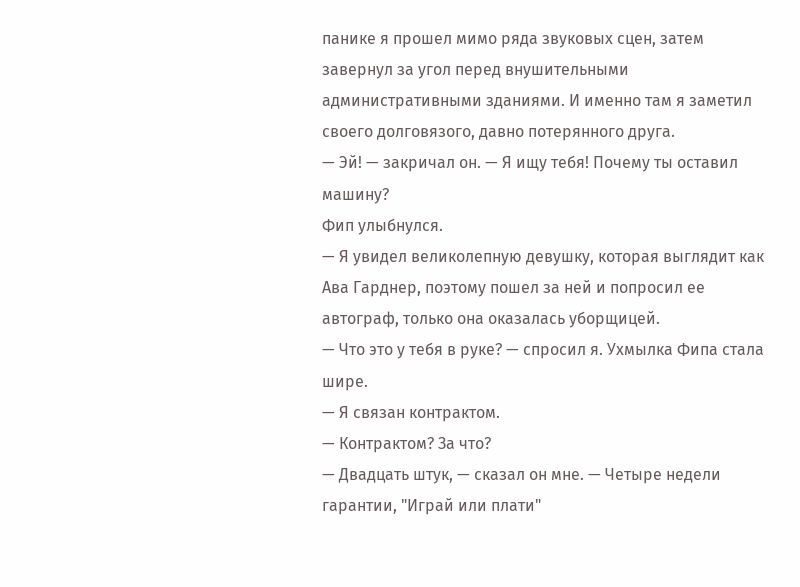панике я прошел мимо ряда звуковых сцен, затем завернул за угол перед внушительными административными зданиями. И именно там я заметил своего долговязого, давно потерянного друга.
— Эй! — закричал он. — Я ищу тебя! Почему ты оставил машину?
Фип улыбнулся.
— Я увидел великолепную девушку, которая выглядит как Ава Гарднер, поэтому пошел за ней и попросил ее автограф, только она оказалась уборщицей.
— Что это у тебя в руке? — спросил я. Ухмылка Фипа стала шире.
— Я связан контрактом.
— Контрактом? За что?
— Двадцать штук, — сказал он мне. — Четыре недели гарантии, "Играй или плати"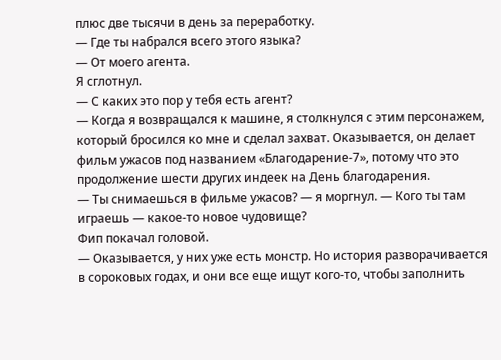плюс две тысячи в день за переработку.
— Где ты набрался всего этого языка?
— От моего агента.
Я сглотнул.
— С каких это пор у тебя есть агент?
— Когда я возвращался к машине, я столкнулся с этим персонажем, который бросился ко мне и сделал захват. Оказывается, он делает фильм ужасов под названием «Благодарение-7», потому что это продолжение шести других индеек на День благодарения.
— Ты снимаешься в фильме ужасов? — я моргнул. — Кого ты там играешь — какое-то новое чудовище?
Фип покачал головой.
— Оказывается, у них уже есть монстр. Но история разворачивается в сороковых годах, и они все еще ищут кого-то, чтобы заполнить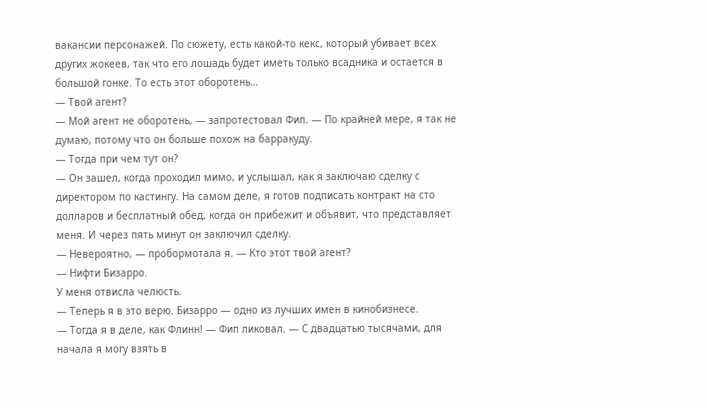вакансии персонажей. По сюжету, есть какой-то кекс, который убивает всех других жокеев, так что его лошадь будет иметь только всадника и остается в большой гонке. То есть этот оборотень…
— Твой агент?
— Мой агент не оборотень, — запротестовал Фип. — По крайней мере, я так не думаю, потому что он больше похож на барракуду.
— Тогда при чем тут он?
— Он зашел, когда проходил мимо, и услышал, как я заключаю сделку с директором по кастингу. На самом деле, я готов подписать контракт на сто долларов и бесплатный обед, когда он прибежит и объявит, что представляет меня. И через пять минут он заключил сделку.
— Невероятно, — пробормотала я. — Кто этот твой агент?
— Нифти Бизарро.
У меня отвисла челюсть.
— Теперь я в это верю. Бизарро — одно из лучших имен в кинобизнесе.
— Тогда я в деле, как Флинн! — Фип ликовал. — С двадцатью тысячами, для начала я могу взять в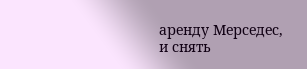аренду Мерседес, и снять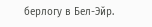берлогу в Бел-Эйр.